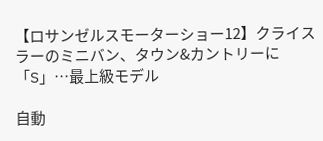【ロサンゼルスモーターショー12】クライスラーのミニバン、タウン&カントリーに「S」…最上級モデル

自動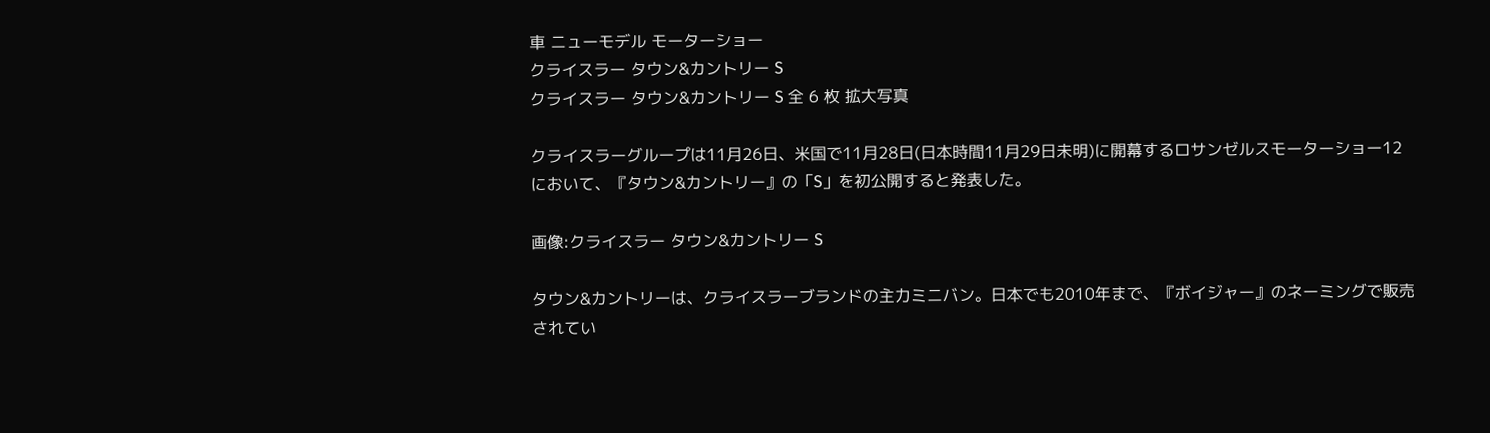車 ニューモデル モーターショー
クライスラー タウン&カントリー S
クライスラー タウン&カントリー S 全 6 枚 拡大写真

クライスラーグループは11月26日、米国で11月28日(日本時間11月29日未明)に開幕するロサンゼルスモーターショー12において、『タウン&カントリー』の「S」を初公開すると発表した。

画像:クライスラー タウン&カントリー S

タウン&カントリーは、クライスラーブランドの主力ミニバン。日本でも2010年まで、『ボイジャー』のネーミングで販売されてい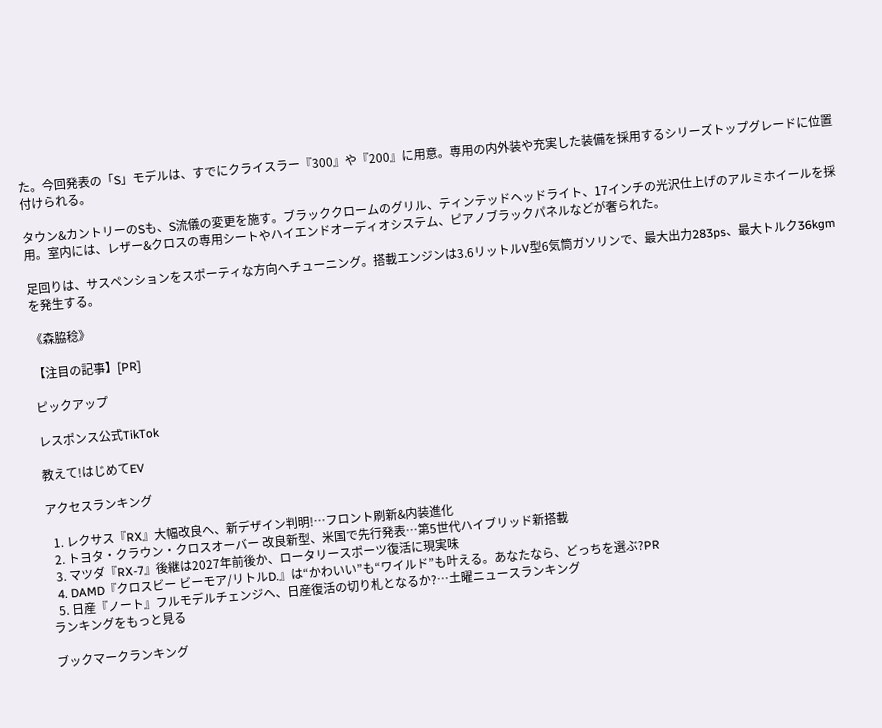た。今回発表の「S」モデルは、すでにクライスラー『300』や『200』に用意。専用の内外装や充実した装備を採用するシリーズトップグレードに位置付けられる。

タウン&カントリーのSも、S流儀の変更を施す。ブラッククロームのグリル、ティンテッドヘッドライト、17インチの光沢仕上げのアルミホイールを採用。室内には、レザー&クロスの専用シートやハイエンドオーディオシステム、ピアノブラックパネルなどが奢られた。

足回りは、サスペンションをスポーティな方向へチューニング。搭載エンジンは3.6リットルV型6気筒ガソリンで、最大出力283ps、最大トルク36kgmを発生する。

《森脇稔》

【注目の記事】[PR]

ピックアップ

レスポンス公式TikTok

教えて!はじめてEV

アクセスランキング

  1. レクサス『RX』大幅改良へ、新デザイン判明!…フロント刷新&内装進化
  2. トヨタ・クラウン・クロスオーバー 改良新型、米国で先行発表…第5世代ハイブリッド新搭載
  3. マツダ『RX-7』後継は2027年前後か、ロータリースポーツ復活に現実味
  4. DAMD『クロスビー ビーモア/リトルD.』は“かわいい”も“ワイルド”も叶える。あなたなら、どっちを選ぶ?PR
  5. 日産『ノート』フルモデルチェンジへ、日産復活の切り札となるか?…土曜ニュースランキング
ランキングをもっと見る

ブックマークランキング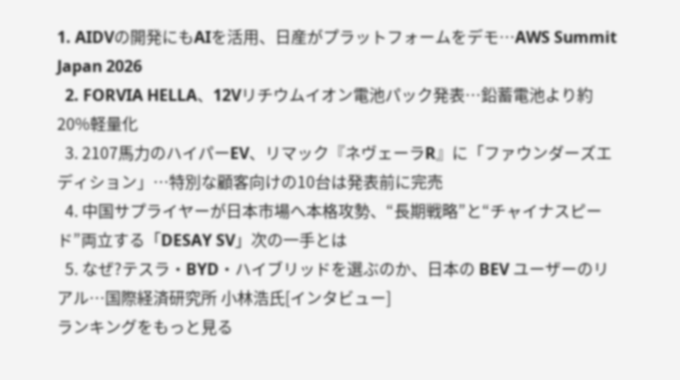1. AIDVの開発にもAIを活用、日産がプラットフォームをデモ…AWS Summit Japan 2026
  2. FORVIA HELLA、12Vリチウムイオン電池パック発表…鉛蓄電池より約20%軽量化
  3. 2107馬力のハイパーEV、リマック『ネヴェーラR』に「ファウンダーズエディション」…特別な顧客向けの10台は発表前に完売
  4. 中国サプライヤーが日本市場へ本格攻勢、“長期戦略”と“チャイナスピード”両立する「DESAY SV」次の一手とは
  5. なぜ?テスラ・BYD・ハイブリッドを選ぶのか、日本の BEV ユーザーのリアル…国際経済研究所 小林浩氏[インタビュー]
ランキングをもっと見る